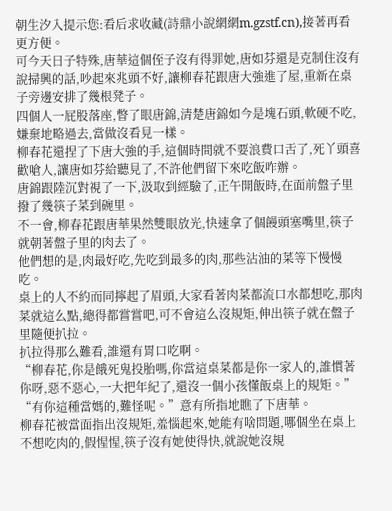朝生汐入提示您:看后求收藏(詩鼎小說網網m.gzstf.cn),接著再看更方便。
可今天日子特殊,唐華這個侄子沒有得罪她,唐如芬還是克制住沒有說掃興的話,吵起來兆頭不好,讓柳春花跟唐大強進了屋,重新在桌子旁邊安排了幾根凳子。
四個人一屁股落座,瞥了眼唐錦,清楚唐錦如今是塊石頭,軟硬不吃,嫌棄地略過去,當做沒看見一樣。
柳春花還捏了下唐大強的手,這個時間就不要浪費口舌了,死丫頭喜歡嗆人,讓唐如芬給聽見了,不許他們留下來吃飯咋辦。
唐錦跟陸沉對視了一下,汲取到經驗了,正午開飯時,在面前盤子里撥了幾筷子菜到碗里。
不一會,柳春花跟唐華果然雙眼放光,快速拿了個饅頭塞嘴里,筷子就朝著盤子里的肉去了。
他們想的是,肉最好吃,先吃到最多的肉,那些沾油的菜等下慢慢吃。
桌上的人不約而同擰起了眉頭,大家看著肉菜都流口水都想吃,那肉菜就這么點,總得都嘗嘗吧,可不會這么沒規矩,伸出筷子就在盤子里隨便扒拉。
扒拉得那么難看,誰還有胃口吃啊。
“柳春花,你是餓死鬼投胎嗎,你當這桌菜都是你一家人的,誰慣著你呀,惡不惡心,一大把年紀了,還沒一個小孩懂飯桌上的規矩。”
“有你這種當媽的,難怪呢。”意有所指地瞧了下唐華。
柳春花被當面指出沒規矩,羞惱起來,她能有啥問題,哪個坐在桌上不想吃肉的,假惺惺,筷子沒有她使得快,就說她沒規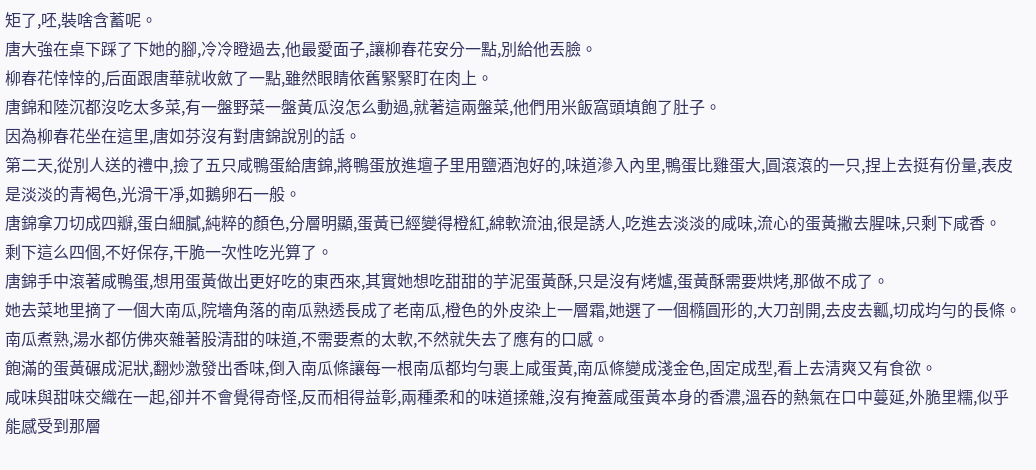矩了,呸,裝啥含蓄呢。
唐大強在桌下踩了下她的腳,冷冷瞪過去,他最愛面子,讓柳春花安分一點,別給他丟臉。
柳春花悻悻的,后面跟唐華就收斂了一點,雖然眼睛依舊緊緊盯在肉上。
唐錦和陸沉都沒吃太多菜,有一盤野菜一盤黃瓜沒怎么動過,就著這兩盤菜,他們用米飯窩頭填飽了肚子。
因為柳春花坐在這里,唐如芬沒有對唐錦說別的話。
第二天,從別人送的禮中,撿了五只咸鴨蛋給唐錦,將鴨蛋放進壇子里用鹽酒泡好的,味道滲入內里,鴨蛋比雞蛋大,圓滾滾的一只,捏上去挺有份量,表皮是淡淡的青褐色,光滑干凈,如鵝卵石一般。
唐錦拿刀切成四瓣,蛋白細膩,純粹的顏色,分層明顯,蛋黃已經變得橙紅,綿軟流油,很是誘人,吃進去淡淡的咸味,流心的蛋黃撇去腥味,只剩下咸香。
剩下這么四個,不好保存,干脆一次性吃光算了。
唐錦手中滾著咸鴨蛋,想用蛋黃做出更好吃的東西來,其實她想吃甜甜的芋泥蛋黃酥,只是沒有烤爐,蛋黃酥需要烘烤,那做不成了。
她去菜地里摘了一個大南瓜,院墻角落的南瓜熟透長成了老南瓜,橙色的外皮染上一層霜,她選了一個橢圓形的,大刀剖開,去皮去瓤,切成均勻的長條。
南瓜煮熟,湯水都仿佛夾雜著股清甜的味道,不需要煮的太軟,不然就失去了應有的口感。
飽滿的蛋黃碾成泥狀,翻炒激發出香味,倒入南瓜條讓每一根南瓜都均勻裹上咸蛋黃,南瓜條變成淺金色,固定成型,看上去清爽又有食欲。
咸味與甜味交織在一起,卻并不會覺得奇怪,反而相得益彰,兩種柔和的味道揉雜,沒有掩蓋咸蛋黃本身的香濃,溫吞的熱氣在口中蔓延,外脆里糯,似乎能感受到那層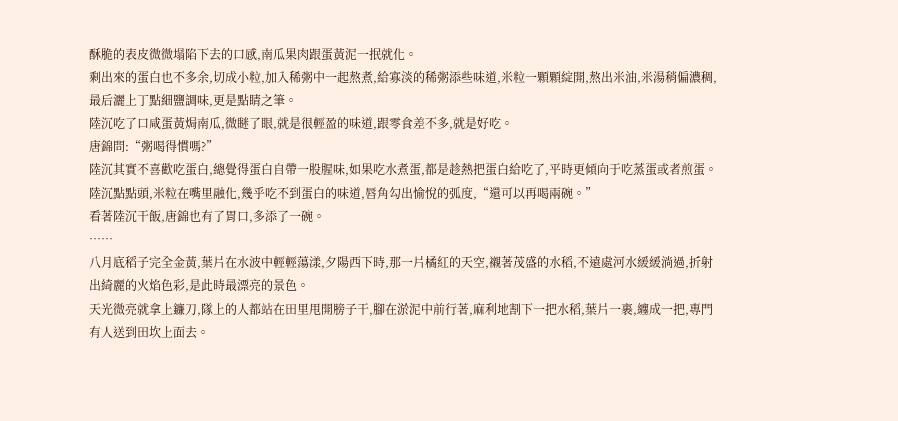酥脆的表皮微微塌陷下去的口感,南瓜果肉跟蛋黃泥一抿就化。
剩出來的蛋白也不多余,切成小粒,加入稀粥中一起熬煮,給寡淡的稀粥添些味道,米粒一顆顆綻開,熬出米油,米湯稍偏濃稠,最后灑上丁點細鹽調味,更是點睛之筆。
陸沉吃了口咸蛋黃焗南瓜,微瞇了眼,就是很輕盈的味道,跟零食差不多,就是好吃。
唐錦問:“粥喝得慣嗎?”
陸沉其實不喜歡吃蛋白,總覺得蛋白自帶一股腥味,如果吃水煮蛋,都是趁熱把蛋白給吃了,平時更傾向于吃蒸蛋或者煎蛋。
陸沉點點頭,米粒在嘴里融化,幾乎吃不到蛋白的味道,唇角勾出愉悅的弧度,“還可以再喝兩碗。”
看著陸沉干飯,唐錦也有了胃口,多添了一碗。
……
八月底稻子完全金黃,葉片在水波中輕輕蕩漾,夕陽西下時,那一片橘紅的天空,襯著茂盛的水稻,不遠處河水緩緩淌過,折射出綺麗的火焰色彩,是此時最漂亮的景色。
天光微亮就拿上鐮刀,隊上的人都站在田里甩開膀子干,腳在淤泥中前行著,麻利地割下一把水稻,葉片一裹,纏成一把,專門有人送到田坎上面去。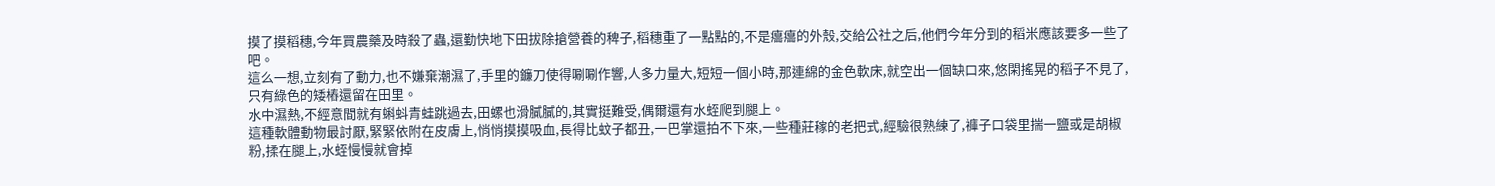摸了摸稻穗,今年買農藥及時殺了蟲,還勤快地下田拔除搶營養的稗子,稻穗重了一點點的,不是癟癟的外殼,交給公社之后,他們今年分到的稻米應該要多一些了吧。
這么一想,立刻有了動力,也不嫌棄潮濕了,手里的鐮刀使得唰唰作響,人多力量大,短短一個小時,那連綿的金色軟床,就空出一個缺口來,悠閑搖晃的稻子不見了,只有綠色的矮樁還留在田里。
水中濕熱,不經意間就有蝌蚪青蛙跳過去,田螺也滑膩膩的,其實挺難受,偶爾還有水蛭爬到腿上。
這種軟體動物最討厭,緊緊依附在皮膚上,悄悄摸摸吸血,長得比蚊子都丑,一巴掌還拍不下來,一些種莊稼的老把式,經驗很熟練了,褲子口袋里揣一鹽或是胡椒粉,揉在腿上,水蛭慢慢就會掉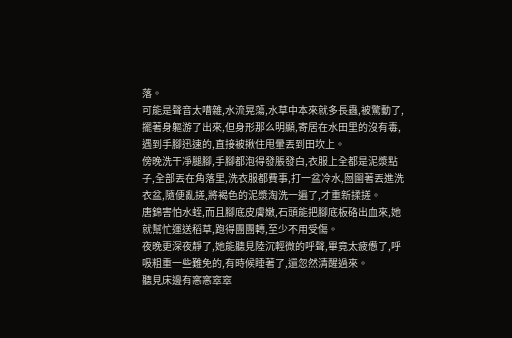落。
可能是聲音太嘈雜,水流晃蕩,水草中本來就多長蟲,被驚動了,擺著身軀游了出來,但身形那么明顯,寄居在水田里的沒有毒,遇到手腳迅速的,直接被揪住甩暈丟到田坎上。
傍晚洗干凈腿腳,手腳都泡得發脹發白,衣服上全都是泥漿點子,全部丟在角落里,洗衣服都費事,打一盆冷水,囫圇著丟進洗衣盆,隨便亂搓,將褐色的泥漿淘洗一遍了,才重新揉搓。
唐錦害怕水蛭,而且腳底皮膚嫩,石頭能把腳底板硌出血來,她就幫忙運送稻草,跑得團團轉,至少不用受傷。
夜晚更深夜靜了,她能聽見陸沉輕微的呼聲,畢竟太疲憊了,呼吸粗重一些難免的,有時候睡著了,還忽然清醒過來。
聽見床邊有窸窸窣窣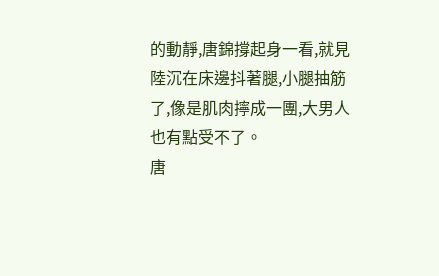的動靜,唐錦撐起身一看,就見陸沉在床邊抖著腿,小腿抽筋了,像是肌肉擰成一團,大男人也有點受不了。
唐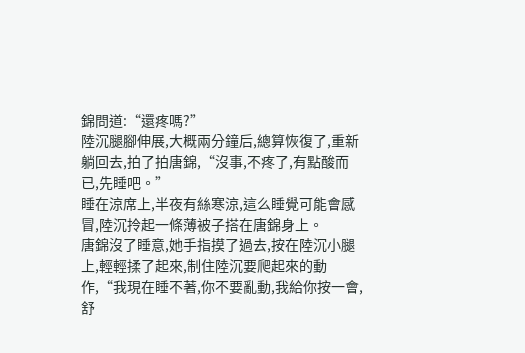錦問道:“還疼嗎?”
陸沉腿腳伸展,大概兩分鐘后,總算恢復了,重新躺回去,拍了拍唐錦,“沒事,不疼了,有點酸而已,先睡吧。”
睡在涼席上,半夜有絲寒涼,這么睡覺可能會感冒,陸沉拎起一條薄被子搭在唐錦身上。
唐錦沒了睡意,她手指摸了過去,按在陸沉小腿上,輕輕揉了起來,制住陸沉要爬起來的動作,“我現在睡不著,你不要亂動,我給你按一會,舒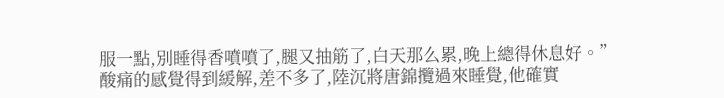服一點,別睡得香噴噴了,腿又抽筋了,白天那么累,晚上總得休息好。”
酸痛的感覺得到緩解,差不多了,陸沉將唐錦攬過來睡覺,他確實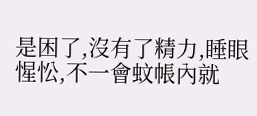是困了,沒有了精力,睡眼惺忪,不一會蚊帳內就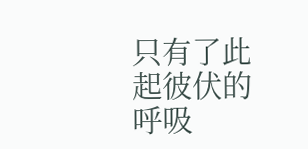只有了此起彼伏的呼吸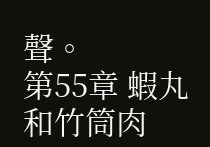聲。
第55章 蝦丸和竹筒肉